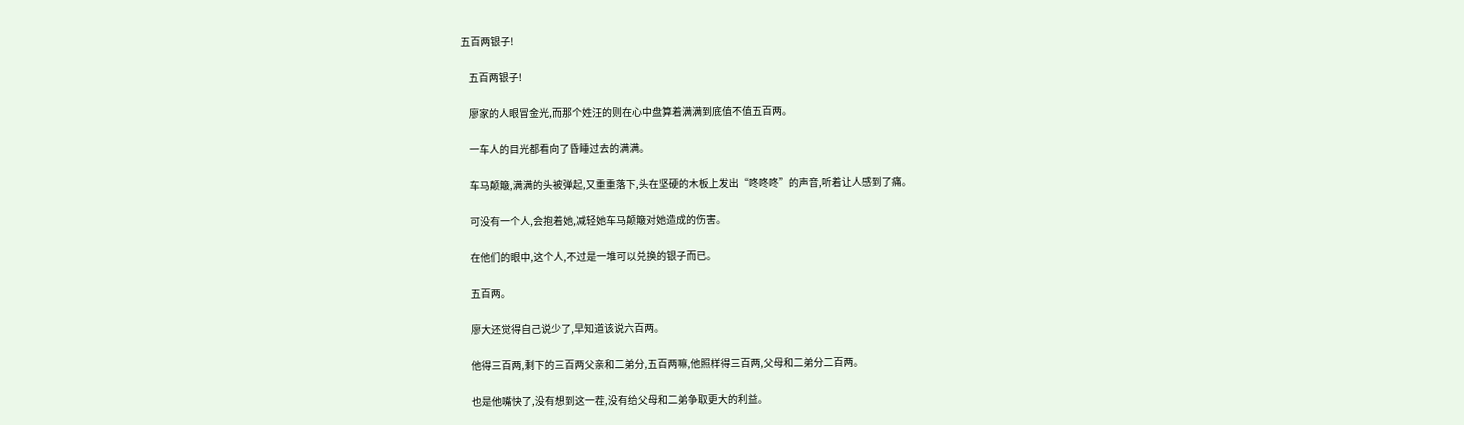五百两银子!

    五百两银子!

    廖家的人眼冒金光,而那个姓汪的则在心中盘算着满满到底值不值五百两。

    一车人的目光都看向了昏睡过去的满满。

    车马颠簸,满满的头被弹起,又重重落下,头在坚硬的木板上发出“咚咚咚”的声音,听着让人感到了痛。

    可没有一个人,会抱着她,减轻她车马颠簸对她造成的伤害。

    在他们的眼中,这个人,不过是一堆可以兑换的银子而已。

    五百两。

    廖大还觉得自己说少了,早知道该说六百两。

    他得三百两,剩下的三百两父亲和二弟分,五百两嘛,他照样得三百两,父母和二弟分二百两。

    也是他嘴快了,没有想到这一茬,没有给父母和二弟争取更大的利益。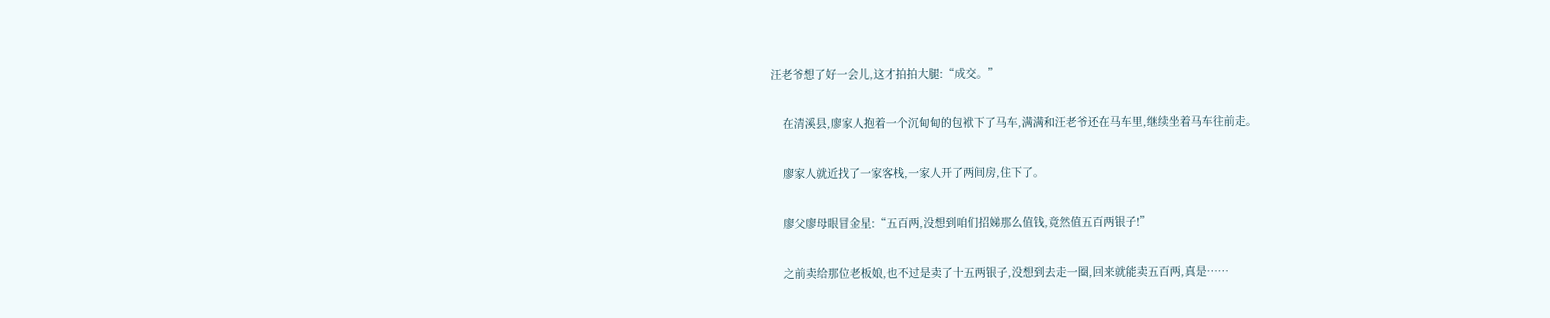汪老爷想了好一会儿,这才拍拍大腿:“成交。”

    在清溪县,廖家人抱着一个沉甸甸的包袱下了马车,满满和汪老爷还在马车里,继续坐着马车往前走。

    廖家人就近找了一家客栈,一家人开了两间房,住下了。

    廖父廖母眼冒金星:“五百两,没想到咱们招娣那么值钱,竟然值五百两银子!”

    之前卖给那位老板娘,也不过是卖了十五两银子,没想到去走一圈,回来就能卖五百两,真是……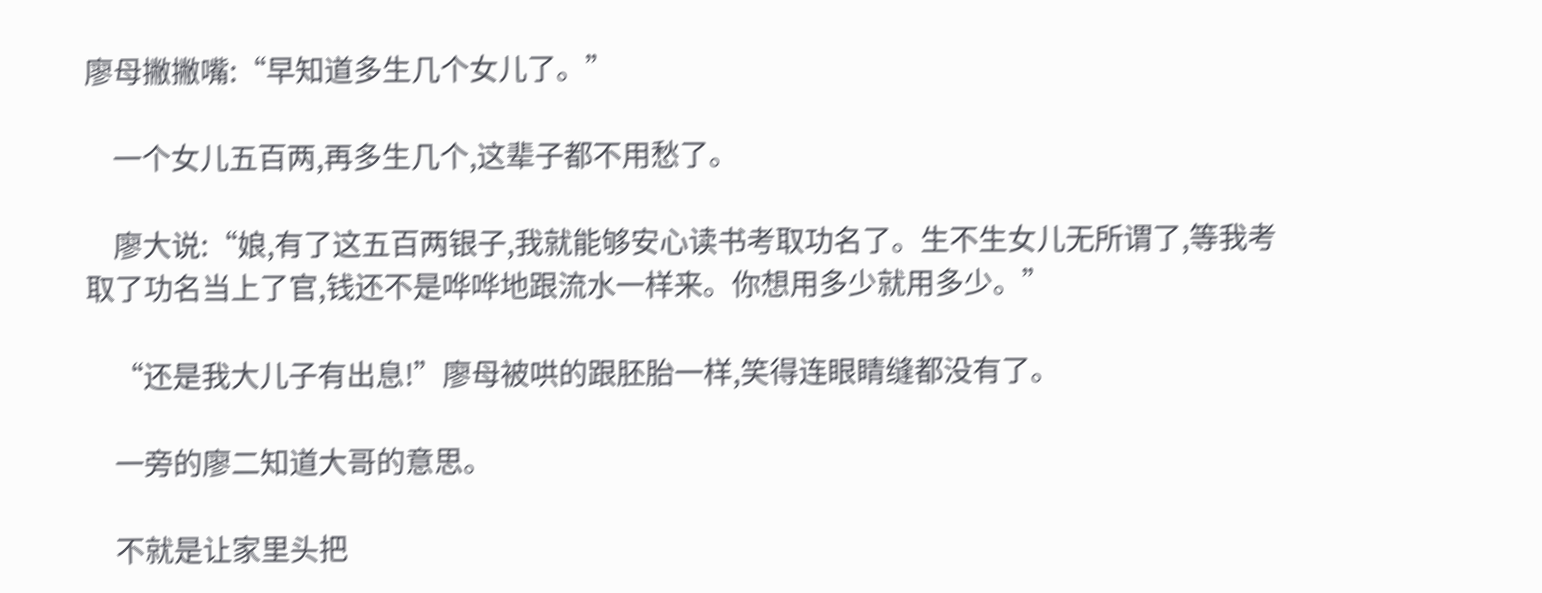廖母撇撇嘴:“早知道多生几个女儿了。”

    一个女儿五百两,再多生几个,这辈子都不用愁了。

    廖大说:“娘,有了这五百两银子,我就能够安心读书考取功名了。生不生女儿无所谓了,等我考取了功名当上了官,钱还不是哗哗地跟流水一样来。你想用多少就用多少。”

    “还是我大儿子有出息!”廖母被哄的跟胚胎一样,笑得连眼睛缝都没有了。

    一旁的廖二知道大哥的意思。

    不就是让家里头把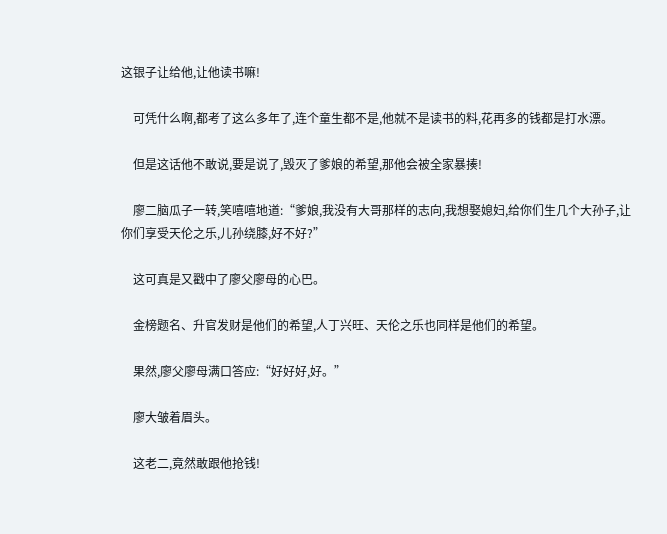这银子让给他,让他读书嘛!

    可凭什么啊,都考了这么多年了,连个童生都不是,他就不是读书的料,花再多的钱都是打水漂。

    但是这话他不敢说,要是说了,毁灭了爹娘的希望,那他会被全家暴揍!

    廖二脑瓜子一转,笑嘻嘻地道:“爹娘,我没有大哥那样的志向,我想娶媳妇,给你们生几个大孙子,让你们享受天伦之乐,儿孙绕膝,好不好?”

    这可真是又戳中了廖父廖母的心巴。

    金榜题名、升官发财是他们的希望,人丁兴旺、天伦之乐也同样是他们的希望。

    果然,廖父廖母满口答应:“好好好,好。”

    廖大皱着眉头。

    这老二,竟然敢跟他抢钱!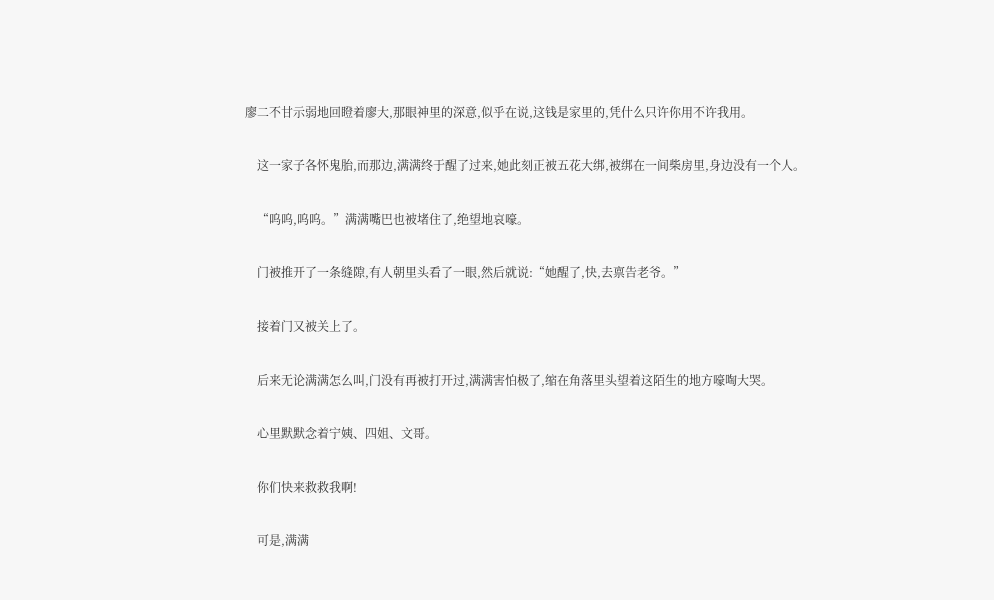廖二不甘示弱地回瞪着廖大,那眼神里的深意,似乎在说,这钱是家里的,凭什么只许你用不许我用。

    这一家子各怀鬼胎,而那边,满满终于醒了过来,她此刻正被五花大绑,被绑在一间柴房里,身边没有一个人。

    “呜呜,呜呜。”满满嘴巴也被堵住了,绝望地哀嚎。

    门被推开了一条缝隙,有人朝里头看了一眼,然后就说:“她醒了,快,去禀告老爷。”

    接着门又被关上了。

    后来无论满满怎么叫,门没有再被打开过,满满害怕极了,缩在角落里头望着这陌生的地方嚎啕大哭。

    心里默默念着宁姨、四姐、文哥。

    你们快来救救我啊!

    可是,满满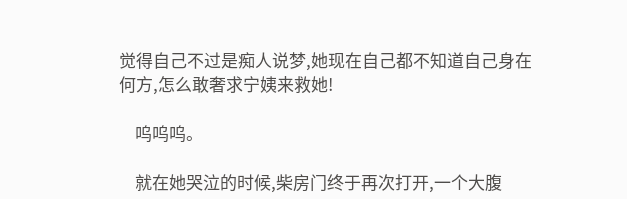觉得自己不过是痴人说梦,她现在自己都不知道自己身在何方,怎么敢奢求宁姨来救她!

    呜呜呜。

    就在她哭泣的时候,柴房门终于再次打开,一个大腹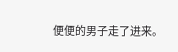便便的男子走了进来。